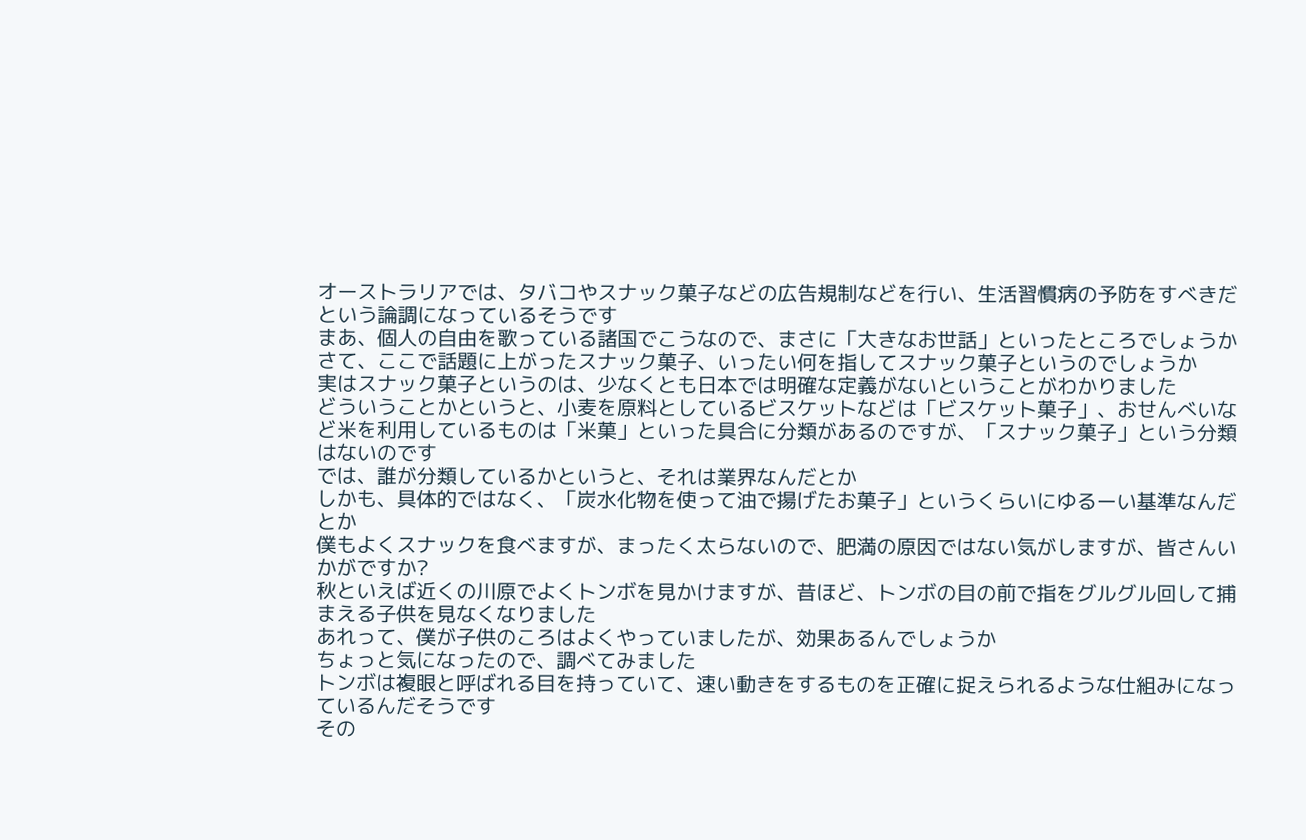オーストラリアでは、タバコやスナック菓子などの広告規制などを行い、生活習慣病の予防をすべきだという論調になっているそうです
まあ、個人の自由を歌っている諸国でこうなので、まさに「大きなお世話」といったところでしょうか
さて、ここで話題に上がったスナック菓子、いったい何を指してスナック菓子というのでしょうか
実はスナック菓子というのは、少なくとも日本では明確な定義がないということがわかりました
どういうことかというと、小麦を原料としているビスケットなどは「ビスケット菓子」、おせんべいなど米を利用しているものは「米菓」といった具合に分類があるのですが、「スナック菓子」という分類はないのです
では、誰が分類しているかというと、それは業界なんだとか
しかも、具体的ではなく、「炭水化物を使って油で揚げたお菓子」というくらいにゆるーい基準なんだとか
僕もよくスナックを食べますが、まったく太らないので、肥満の原因ではない気がしますが、皆さんいかがですか?
秋といえば近くの川原でよくトンボを見かけますが、昔ほど、トンボの目の前で指をグルグル回して捕まえる子供を見なくなりました
あれって、僕が子供のころはよくやっていましたが、効果あるんでしょうか
ちょっと気になったので、調べてみました
トンボは複眼と呼ばれる目を持っていて、速い動きをするものを正確に捉えられるような仕組みになっているんだそうです
その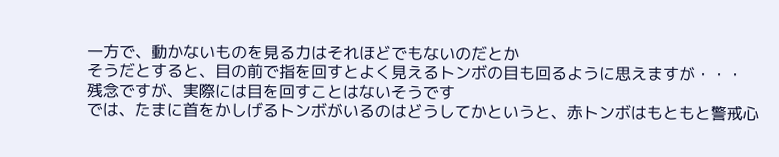一方で、動かないものを見る力はそれほどでもないのだとか
そうだとすると、目の前で指を回すとよく見えるトンボの目も回るように思えますが・・・
残念ですが、実際には目を回すことはないそうです
では、たまに首をかしげるトンボがいるのはどうしてかというと、赤トンボはもともと警戒心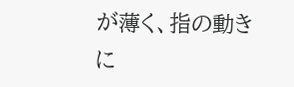が薄く、指の動きに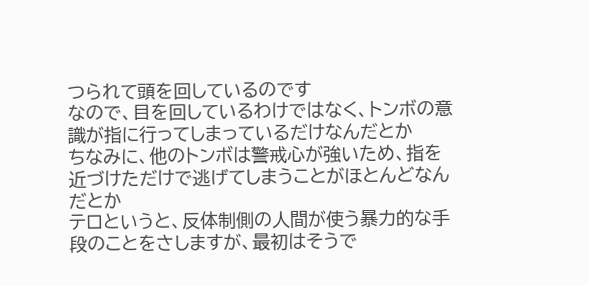つられて頭を回しているのです
なので、目を回しているわけではなく、トンボの意識が指に行ってしまっているだけなんだとか
ちなみに、他のトンボは警戒心が強いため、指を近づけただけで逃げてしまうことがほとんどなんだとか
テロというと、反体制側の人間が使う暴力的な手段のことをさしますが、最初はそうで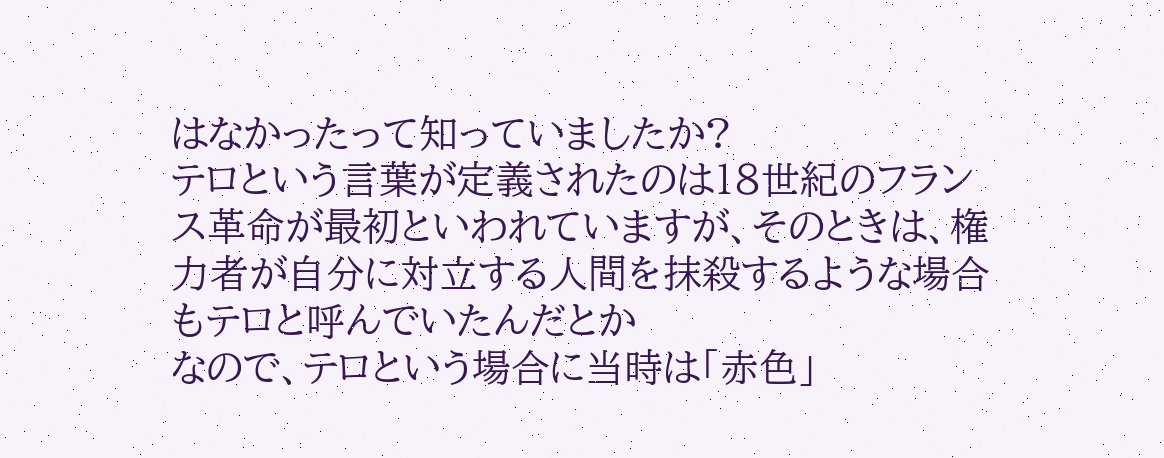はなかったって知っていましたか?
テロという言葉が定義されたのは18世紀のフランス革命が最初といわれていますが、そのときは、権力者が自分に対立する人間を抹殺するような場合もテロと呼んでいたんだとか
なので、テロという場合に当時は「赤色」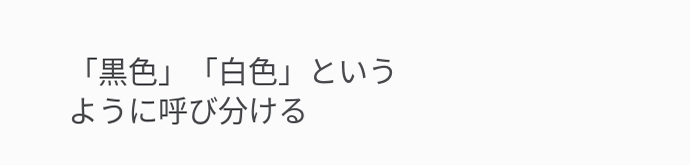「黒色」「白色」というように呼び分ける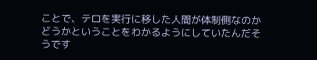ことで、テロを実行に移した人間が体制側なのかどうかということをわかるようにしていたんだそうです